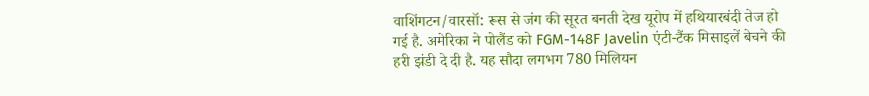वाशिंगटन/वारसॉ: रूस से जंग की सूरत बनती देख यूरोप में हथियारबंदी तेज हो गई है. अमेरिका ने पोलैंड को FGM-148F Javelin एंटी-टैंक मिसाइलें बेचने की हरी झंडी दे दी है. यह सौदा लगभग 780 मिलियन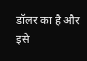डॉलर का है और इसे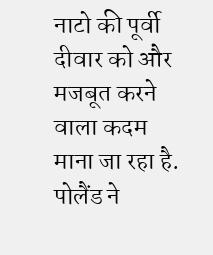नाटो की पूर्वी दीवार को और मजबूत करने वाला कदम माना जा रहा है. पोलैंड ने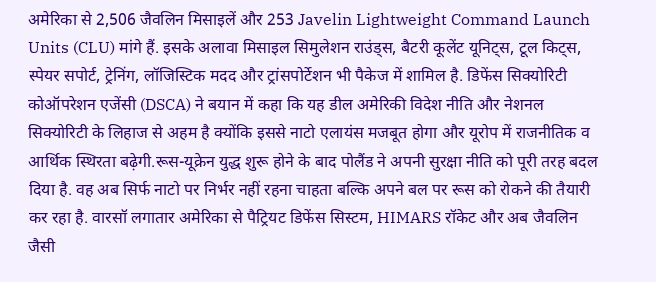अमेरिका से 2,506 जैवलिन मिसाइलें और 253 Javelin Lightweight Command Launch Units (CLU) मांगे हैं. इसके अलावा मिसाइल सिमुलेशन राउंड्स, बैटरी कूलेंट यूनिट्स, टूल किट्स, स्पेयर सपोर्ट, ट्रेनिंग, लॉजिस्टिक मदद और ट्रांसपोर्टेशन भी पैकेज में शामिल है. डिफेंस सिक्योरिटी कोऑपरेशन एजेंसी (DSCA) ने बयान में कहा कि यह डील अमेरिकी विदेश नीति और नेशनल सिक्योरिटी के लिहाज से अहम है क्योंकि इससे नाटो एलायंस मजबूत होगा और यूरोप में राजनीतिक व आर्थिक स्थिरता बढ़ेगी.रूस-यूक्रेन युद्ध शुरू होने के बाद पोलैंड ने अपनी सुरक्षा नीति को पूरी तरह बदल दिया है. वह अब सिर्फ नाटो पर निर्भर नहीं रहना चाहता बल्कि अपने बल पर रूस को रोकने की तैयारी कर रहा है. वारसॉ लगातार अमेरिका से पैट्रियट डिफेंस सिस्टम, HIMARS रॉकेट और अब जैवलिन जैसी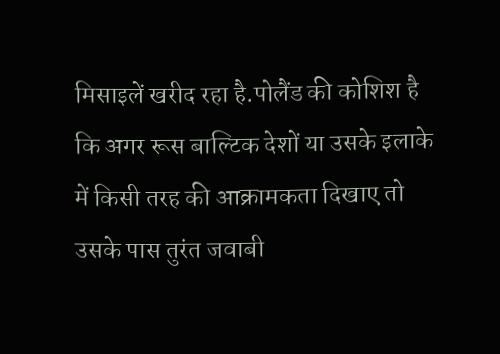मिसाइलें खरीद रहा है.पोलैंड की कोशिश है कि अगर रूस बाल्टिक देशों या उसके इलाके में किसी तरह की आक्रामकता दिखाए तो उसके पास तुरंत जवाबी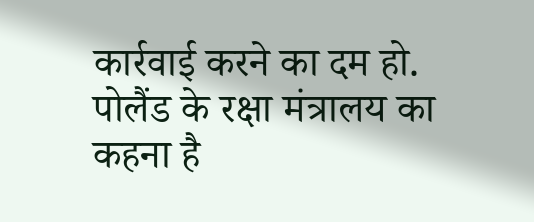कार्रवाई करने का दम हो. पोलैंड के रक्षा मंत्रालय का कहना है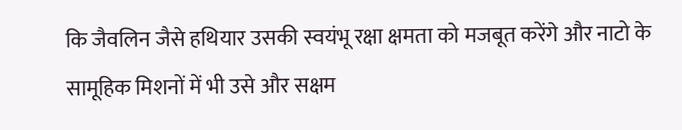कि जैवलिन जैसे हथियार उसकी स्वयंभू रक्षा क्षमता को मजबूत करेंगे और नाटो के सामूहिक मिशनों में भी उसे और सक्षम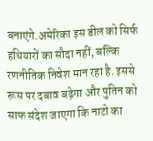बनाएंगे.अमेरिका इस डील को सिर्फ हथियारों का सौदा नहीं, बल्कि रणनीतिक निवेश मान रहा है. इससे रूस पर दबाव बढ़ेगा और पुतिन को साफ संदेश जाएगा कि नाटो का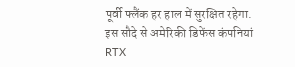पूर्वी फ्लैंक हर हाल में सुरक्षित रहेगा. इस सौदे से अमेरिकी डिफेंस कंपनियां RTX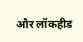और लॉकहीड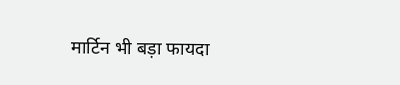मार्टिन भी बड़ा फायदा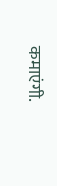कमाएंगी.